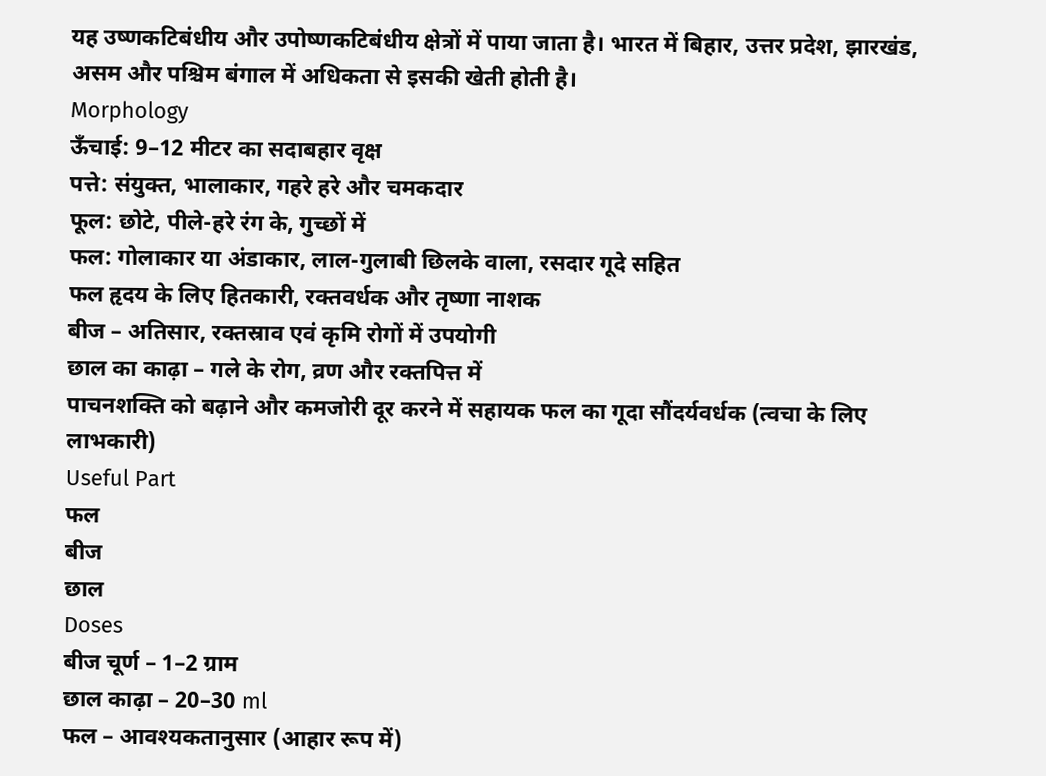यह उष्णकटिबंधीय और उपोष्णकटिबंधीय क्षेत्रों में पाया जाता है। भारत में बिहार, उत्तर प्रदेश, झारखंड, असम और पश्चिम बंगाल में अधिकता से इसकी खेती होती है।
Morphology
ऊँचाई: 9–12 मीटर का सदाबहार वृक्ष
पत्ते: संयुक्त, भालाकार, गहरे हरे और चमकदार
फूल: छोटे, पीले-हरे रंग के, गुच्छों में
फल: गोलाकार या अंडाकार, लाल-गुलाबी छिलके वाला, रसदार गूदे सहित
फल हृदय के लिए हितकारी, रक्तवर्धक और तृष्णा नाशक
बीज – अतिसार, रक्तस्राव एवं कृमि रोगों में उपयोगी
छाल का काढ़ा – गले के रोग, व्रण और रक्तपित्त में
पाचनशक्ति को बढ़ाने और कमजोरी दूर करने में सहायक फल का गूदा सौंदर्यवर्धक (त्वचा के लिए लाभकारी)
Useful Part
फल
बीज
छाल
Doses
बीज चूर्ण – 1–2 ग्राम
छाल काढ़ा – 20–30 ml
फल – आवश्यकतानुसार (आहार रूप में)